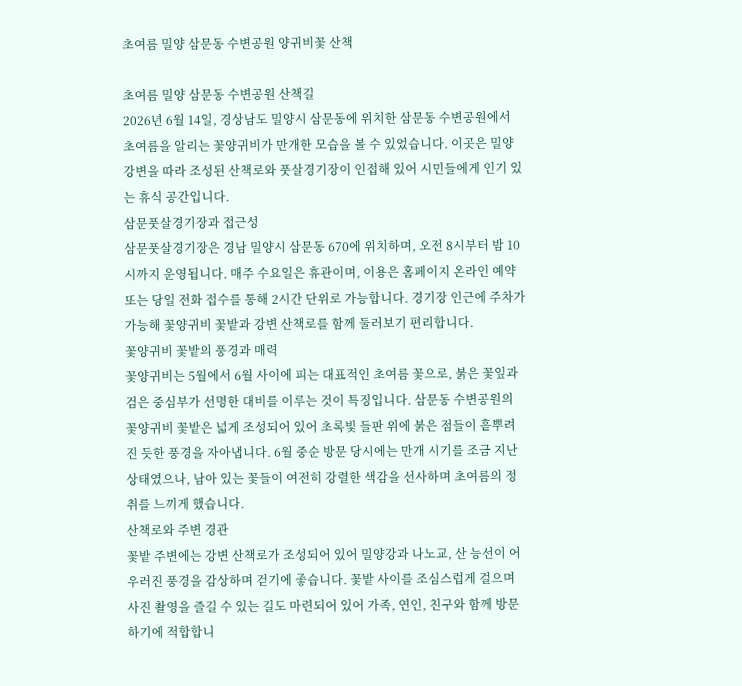초여름 밀양 삼문동 수변공원 양귀비꽃 산책

초여름 밀양 삼문동 수변공원 산책길
2026년 6월 14일, 경상남도 밀양시 삼문동에 위치한 삼문동 수변공원에서 초여름을 알리는 꽃양귀비가 만개한 모습을 볼 수 있었습니다. 이곳은 밀양강변을 따라 조성된 산책로와 풋살경기장이 인접해 있어 시민들에게 인기 있는 휴식 공간입니다.
삼문풋살경기장과 접근성
삼문풋살경기장은 경남 밀양시 삼문동 670에 위치하며, 오전 8시부터 밤 10시까지 운영됩니다. 매주 수요일은 휴관이며, 이용은 홈페이지 온라인 예약 또는 당일 전화 접수를 통해 2시간 단위로 가능합니다. 경기장 인근에 주차가 가능해 꽃양귀비 꽃밭과 강변 산책로를 함께 둘러보기 편리합니다.
꽃양귀비 꽃밭의 풍경과 매력
꽃양귀비는 5월에서 6월 사이에 피는 대표적인 초여름 꽃으로, 붉은 꽃잎과 검은 중심부가 선명한 대비를 이루는 것이 특징입니다. 삼문동 수변공원의 꽃양귀비 꽃밭은 넓게 조성되어 있어 초록빛 들판 위에 붉은 점들이 흩뿌려진 듯한 풍경을 자아냅니다. 6월 중순 방문 당시에는 만개 시기를 조금 지난 상태였으나, 남아 있는 꽃들이 여전히 강렬한 색감을 선사하며 초여름의 정취를 느끼게 했습니다.
산책로와 주변 경관
꽃밭 주변에는 강변 산책로가 조성되어 있어 밀양강과 나노교, 산 능선이 어우러진 풍경을 감상하며 걷기에 좋습니다. 꽃밭 사이를 조심스럽게 걸으며 사진 촬영을 즐길 수 있는 길도 마련되어 있어 가족, 연인, 친구와 함께 방문하기에 적합합니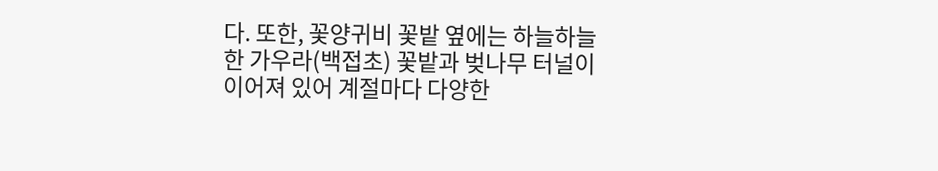다. 또한, 꽃양귀비 꽃밭 옆에는 하늘하늘한 가우라(백접초) 꽃밭과 벚나무 터널이 이어져 있어 계절마다 다양한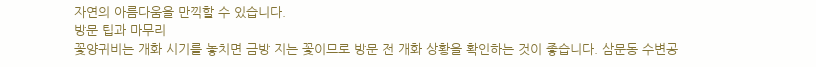자연의 아름다움을 만끽할 수 있습니다.
방문 팁과 마무리
꽃양귀비는 개화 시기를 놓치면 금방 지는 꽃이므로 방문 전 개화 상황을 확인하는 것이 좋습니다. 삼문동 수변공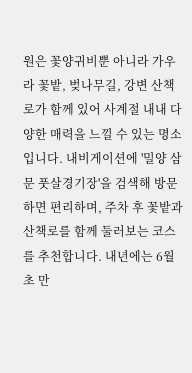원은 꽃양귀비뿐 아니라 가우라 꽃밭, 벚나무길, 강변 산책로가 함께 있어 사계절 내내 다양한 매력을 느낄 수 있는 명소입니다. 내비게이션에 '밀양 삼문 풋살경기장'을 검색해 방문하면 편리하며, 주차 후 꽃밭과 산책로를 함께 둘러보는 코스를 추천합니다. 내년에는 6월 초 만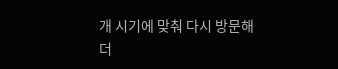개 시기에 맞춰 다시 방문해 더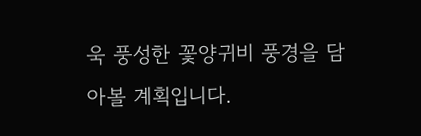욱 풍성한 꽃양귀비 풍경을 담아볼 계획입니다.